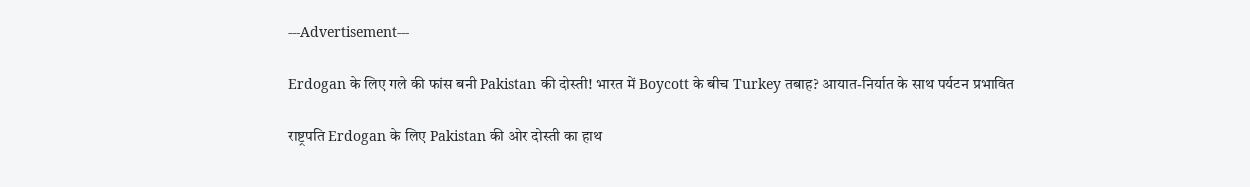---Advertisement---

Erdogan के लिए गले की फांस बनी Pakistan की दोस्ती! भारत में Boycott के बीच Turkey तबाह? आयात-निर्यात के साथ पर्यटन प्रभावित

राष्ट्रपति Erdogan के लिए Pakistan की ओर दोस्ती का हाथ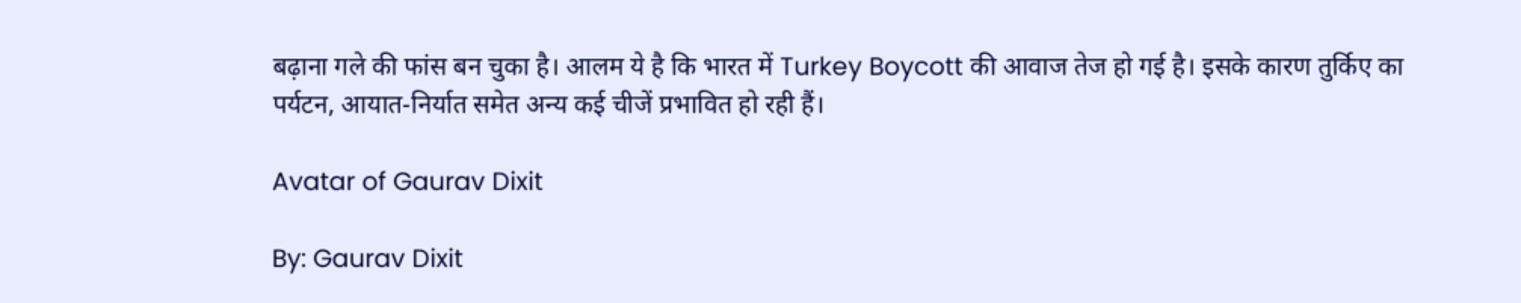बढ़ाना गले की फांस बन चुका है। आलम ये है कि भारत में Turkey Boycott की आवाज तेज हो गई है। इसके कारण तुर्किए का पर्यटन, आयात-निर्यात समेत अन्य कई चीजें प्रभावित हो रही हैं।

Avatar of Gaurav Dixit

By: Gaurav Dixit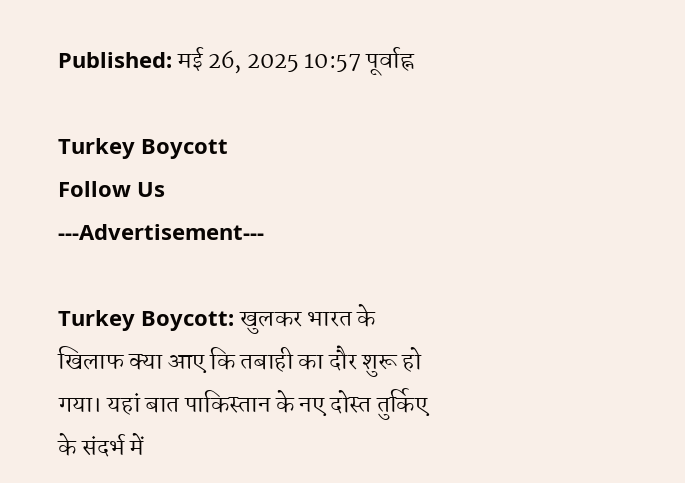Published: मई 26, 2025 10:57 पूर्वाह्न

Turkey Boycott
Follow Us
---Advertisement---

Turkey Boycott: खुलकर भारत के खिलाफ क्या आए कि तबाही का दौर शुरू हो गया। यहां बात पाकिस्तान के नए दोस्त तुर्किए के संदर्भ में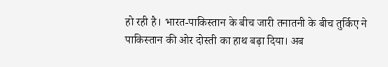हो रही है। भारत-पाकिस्तान के बीच जारी तनातनी के बीच तुर्किए ने पाकिस्तान की ओर दोस्ती का हाथ बढ़ा दिया। अब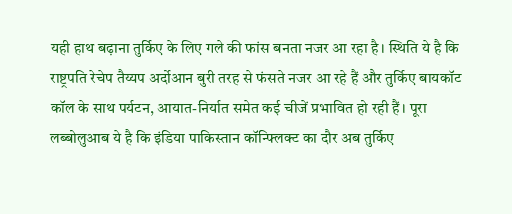यही हाथ बढ़ाना तुर्किए के लिए गले की फांस बनता नजर आ रहा है। स्थिति ये है कि राष्ट्रपति रेचेप तैय्यप अर्दोआन बुरी तरह से फंसते नजर आ रहे हैं और तुर्किए बायकॉट कॉल के साथ पर्यटन, आयात-निर्यात समेत कई चीजें प्रभावित हो रही हैं। पूरा लब्बोलुआब ये है कि इंडिया पाकिस्तान कॉन्फ्लिक्ट का दौर अब तुर्किए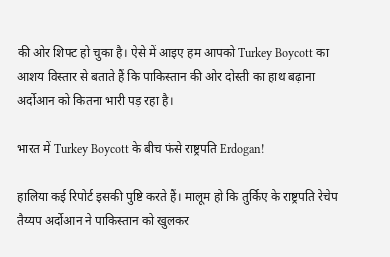की ओर शिफ्ट हो चुका है। ऐसे में आइए हम आपको Turkey Boycott का आशय विस्तार से बताते हैं कि पाकिस्तान की ओर दोस्ती का हाथ बढ़ाना अर्दोआन को कितना भारी पड़ रहा है।

भारत में Turkey Boycott के बीच फंसे राष्ट्रपति Erdogan!

हालिया कई रिपोर्ट इसकी पुष्टि करते हैं। मालूम हो कि तुर्किए के राष्ट्रपति रेचेप तैय्यप अर्दोआन ने पाकिस्तान को खुलकर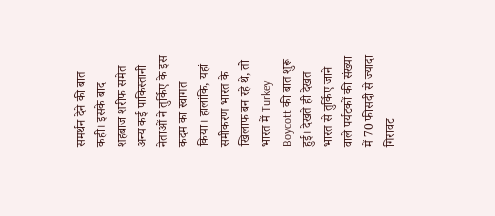समर्थन देने की बात कही। इसके बाद शहबाज शरीफ समेत अन्य कई पाकिस्तानी नेताओं ने तुर्किए के इस कदम का स्वागत किया। हालांकि, यहां समीकरण भारत के खिलाफ बन रहे थे, तो भारत में Turkey Boycott की बात शुरू हुई। देखते ही देखत भारत से तुर्किए जाने वाले पर्यटकों की संख्या में 70 फीसदी से ज्यादा गिरावट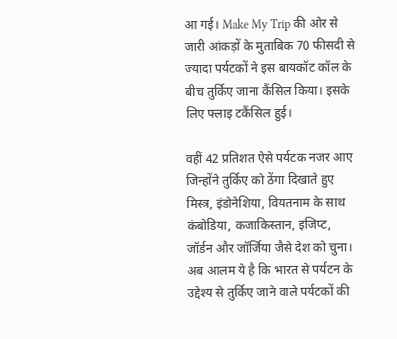आ गई। Make My Trip की ओर से जारी आंकड़ों के मुताबिक 70 फीसदी से ज्यादा पर्यटकों ने इस बायकॉट कॉल के बीच तुर्किए जाना कैंसिल किया। इसके लिए फ्लाइ टकैंसिल हुई।

वहीं 42 प्रतिशत ऐसे पर्यटक नजर आए जिन्होंने तुर्किए को ठेंगा दिखाते हुए मिस्त्र, इंडोनेशिया, वियतनाम के साथ कंबोडिया, कजाकिस्तान, इजिप्ट, जॉर्डन और जॉर्जिया जैसे देश को चुना। अब आलम ये है कि भारत से पर्यटन के उद्देश्य से तुर्किए जाने वाले पर्यटकों की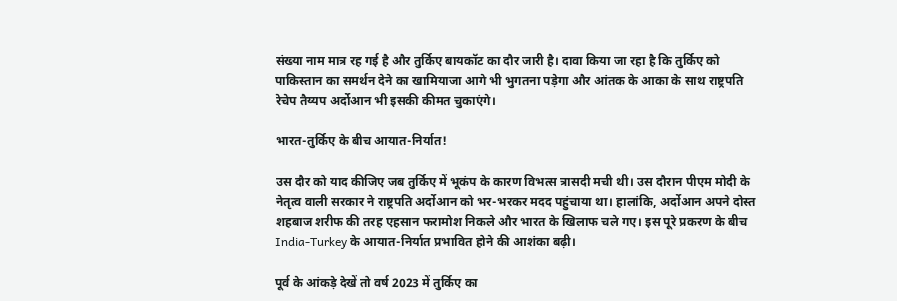संख्या नाम मात्र रह गई है और तुर्किए बायकॉट का दौर जारी है। दावा किया जा रहा है कि तुर्किए को पाकिस्तान का समर्थन देने का खामियाजा आगे भी भुगतना पड़ेगा और आंतक के आका के साथ राष्ट्रपति रेचेप तैय्यप अर्दोआन भी इसकी कीमत चुकाएंगे।

भारत-तुर्किए के बीच आयात-निर्यात!

उस दौर को याद कीजिए जब तुर्किए में भूकंप के कारण विभत्स त्रासदी मची थी। उस दौरान पीएम मोदी के नेतृत्व वाली सरकार ने राष्ट्रपति अर्दोआन को भर-भरकर मदद पहुंचाया था। हालांकि, अर्दोआन अपने दोस्त शहबाज शरीफ की तरह एहसान फरामोश निकले और भारत के खिलाफ चले गए। इस पूरे प्रकरण के बीच India-Turkey के आयात-निर्यात प्रभावित होने की आशंका बढ़ी।

पूर्व के आंकड़े देखें तो वर्ष 2023 में तुर्किए का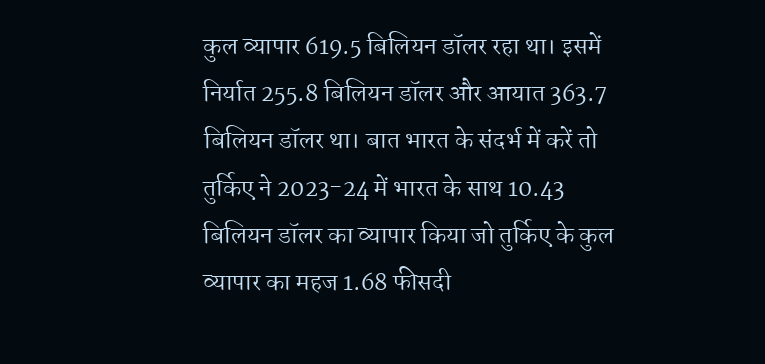कुल व्यापार 619.5 बिलियन डॉलर रहा था। इसमें निर्यात 255.8 बिलियन डॉलर और आयात 363.7 बिलियन डॉलर था। बात भारत के संदर्भ में करें तो तुर्किए ने 2023-24 में भारत के साथ 10.43 बिलियन डॉलर का व्यापार किया जो तुर्किए के कुल व्यापार का महज 1.68 फीसदी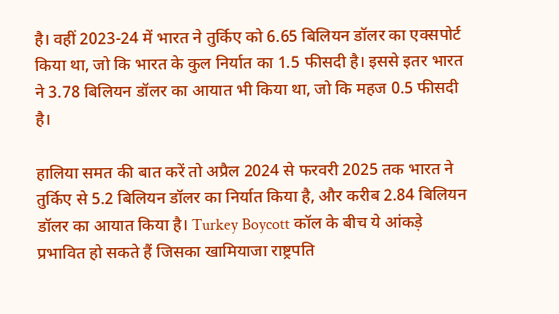है। वहीं 2023-24 में भारत ने तुर्किए को 6.65 बिलियन डॉलर का एक्सपोर्ट किया था, जो कि भारत के कुल निर्यात का 1.5 फीसदी है। इससे इतर भारत ने 3.78 बिलियन डॉलर का आयात भी किया था, जो कि महज 0.5 फीसदी है।

हालिया समत की बात करें तो अप्रैल 2024 से फरवरी 2025 तक भारत ने तुर्किए से 5.2 बिलियन डॉलर का निर्यात किया है, और करीब 2.84 बिलियन डॉलर का आयात किया है। Turkey Boycott कॉल के बीच ये आंकड़े प्रभावित हो सकते हैं जिसका खामियाजा राष्ट्रपति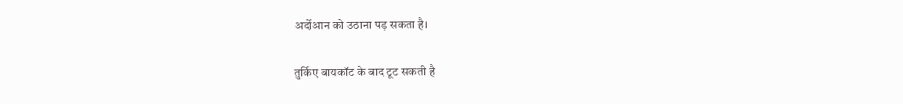अर्दोआन को उठाना पड़ सकता है।

तुर्किए बायकॉट के बाद टूट सकती है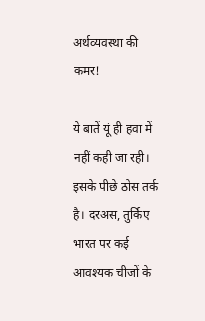अर्थव्यवस्था की कमर!

ये बातें यूं ही हवा में नहीं कही जा रही। इसके पीछे ठोस तर्क है। दरअस, तुर्किए भारत पर कई आवश्यक चीजों के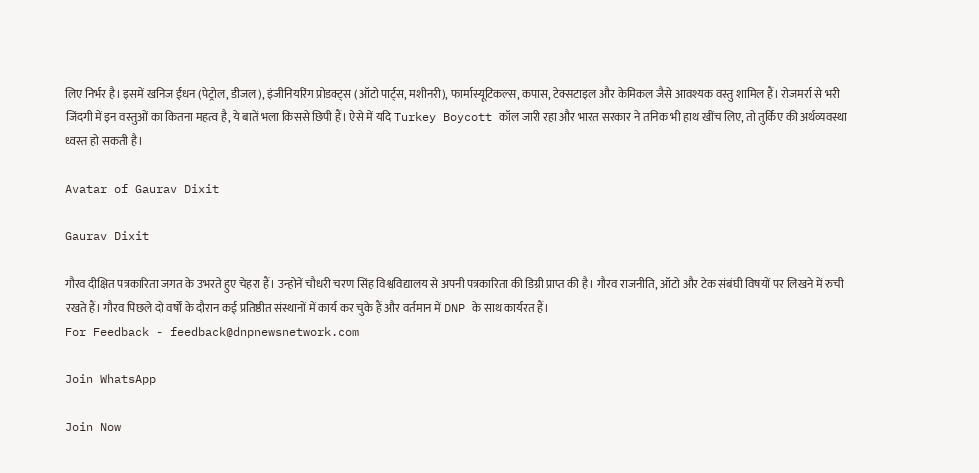लिए निर्भर है। इसमें खनिज ईंधन (पेट्रोल, डीजल), इंजीनियरिंग प्रोडक्ट्स (ऑटो पार्ट्स, मशीनरी), फार्मास्यूटिकल्स, कपास, टेक्सटाइल और केमिकल जैसे आवश्यक वस्तु शामिल हैं। रोजमर्रा से भरी जिंदगी में इन वस्तुओं का कितना महत्व है, ये बातें भला किससे छिपी हैं। ऐसे में यदि Turkey Boycott कॉल जारी रहा और भारत सरकार ने तनिक भी हाथ खींच लिए, तो तुर्किए की अर्थव्यवस्था ध्वस्त हो सकती है।

Avatar of Gaurav Dixit

Gaurav Dixit

गौरव दीक्षित पत्रकारिता जगत के उभरते हुए चेहरा हैं। उन्होनें चौधरी चरण सिंह विश्वविद्यालय से अपनी पत्रकारिता की डिग्री प्राप्त की है। गौरव राजनीति, ऑटो और टेक संबंघी विषयों पर लिखने में रुची रखते हैं। गौरव पिछले दो वर्षों के दौरान कई प्रतिष्ठीत संस्थानों में कार्य कर चुके हैं और वर्तमान में DNP के साथ कार्यरत हैं।
For Feedback - feedback@dnpnewsnetwork.com

Join WhatsApp

Join Now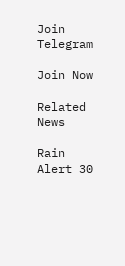Join Telegram

Join Now

Related News

Rain Alert 30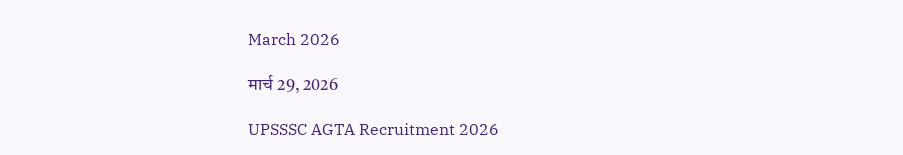March 2026

मार्च 29, 2026

UPSSSC AGTA Recruitment 2026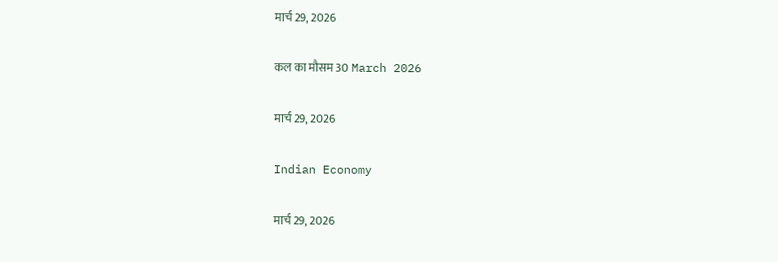मार्च 29, 2026

कल का मौसम 30 March 2026

मार्च 29, 2026

Indian Economy

मार्च 29, 2026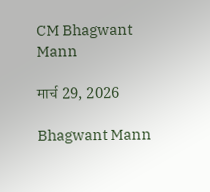CM Bhagwant Mann

मार्च 29, 2026

Bhagwant Mann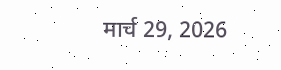मार्च 29, 2026